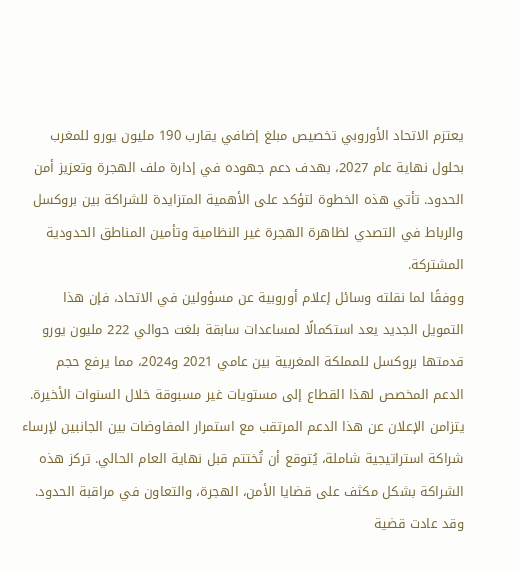يعتزم الاتحاد الأوروبي تخصيص مبلغ إضافي يقارب 190 مليون يورو للمغرب بحلول نهاية عام 2027، بهدف دعم جهوده في إدارة ملف الهجرة وتعزيز أمن الحدود. تأتي هذه الخطوة لتؤكد على الأهمية المتزايدة للشراكة بين بروكسل والرباط في التصدي لظاهرة الهجرة غير النظامية وتأمين المناطق الحدودية المشتركة.
ووفقًا لما نقلته وسائل إعلام أوروبية عن مسؤولين في الاتحاد، فإن هذا التمويل الجديد يعد استكمالًا لمساعدات سابقة بلغت حوالي 222 مليون يورو قدمتها بروكسل للمملكة المغربية بين عامي 2021 و2024، مما يرفع حجم الدعم المخصص لهذا القطاع إلى مستويات غير مسبوقة خلال السنوات الأخيرة.
يتزامن الإعلان عن هذا الدعم المرتقب مع استمرار المفاوضات بين الجانبين لإرساء شراكة استراتيجية شاملة، يُتوقع أن تُختتم قبل نهاية العام الحالي. تركز هذه الشراكة بشكل مكثف على قضايا الأمن، الهجرة، والتعاون في مراقبة الحدود.
وقد عادت قضية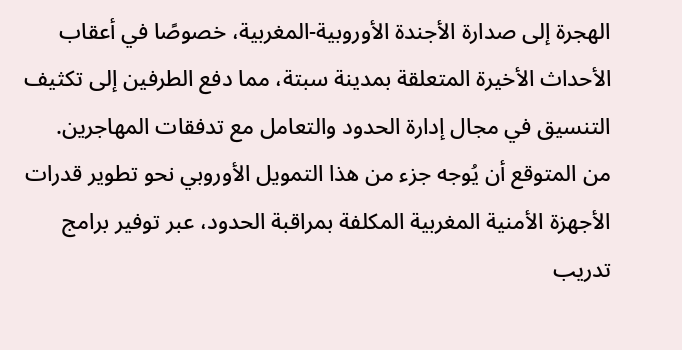الهجرة إلى صدارة الأجندة الأوروبية-المغربية، خصوصًا في أعقاب الأحداث الأخيرة المتعلقة بمدينة سبتة، مما دفع الطرفين إلى تكثيف التنسيق في مجال إدارة الحدود والتعامل مع تدفقات المهاجرين.
من المتوقع أن يُوجه جزء من هذا التمويل الأوروبي نحو تطوير قدرات الأجهزة الأمنية المغربية المكلفة بمراقبة الحدود، عبر توفير برامج تدريب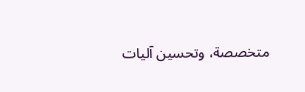متخصصة، وتحسين آليات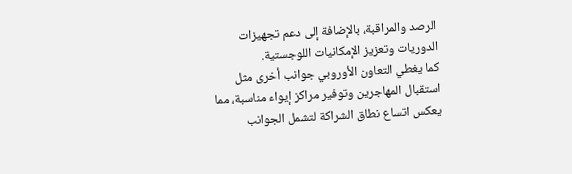الرصد والمراقبة، بالإضافة إلى دعم تجهيزات الدوريات وتعزيز الإمكانيات اللوجستية.
كما يغطي التعاون الأوروبي جوانب أخرى مثل استقبال المهاجرين وتوفير مراكز إيواء مناسبة، مما يعكس اتساع نطاق الشراكة لتشمل الجوانب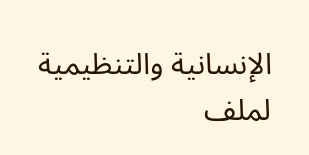الإنسانية والتنظيمية لملف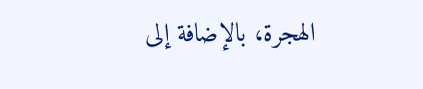الهجرة، بالإضافة إلى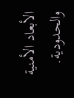الأبعاد الأمنية والحدودية.